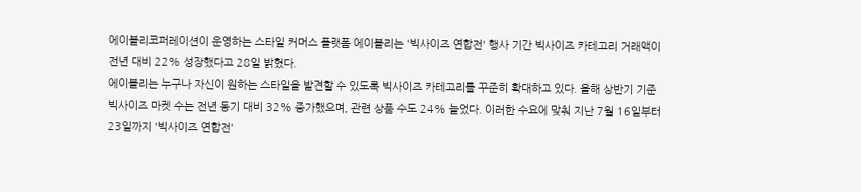에이블리코퍼레이션이 운영하는 스타일 커머스 플랫폼 에이블리는 '빅사이즈 연합전' 행사 기간 빅사이즈 카테고리 거래액이 전년 대비 22% 성장했다고 28일 밝혔다.
에이블리는 누구나 자신이 원하는 스타일을 발견할 수 있도록 빅사이즈 카테고리를 꾸준히 확대하고 있다. 올해 상반기 기준 빅사이즈 마켓 수는 전년 동기 대비 32% 증가했으며, 관련 상품 수도 24% 늘었다. 이러한 수요에 맞춰 지난 7월 16일부터 23일까지 '빅사이즈 연합전'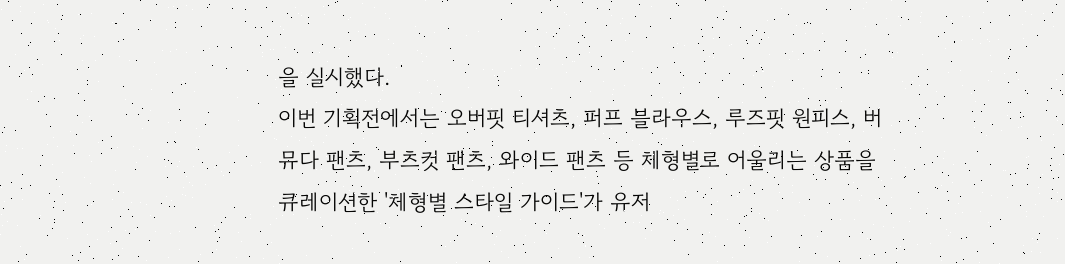을 실시했다.
이번 기획전에서는 오버핏 티셔츠, 퍼프 블라우스, 루즈핏 원피스, 버뮤다 팬츠, 부츠컷 팬츠, 와이드 팬츠 등 체형별로 어울리는 상품을 큐레이션한 '체형별 스타일 가이드'가 유저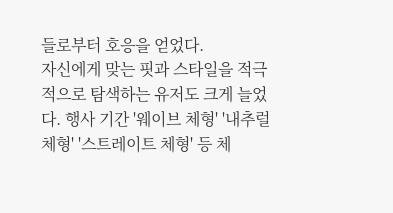들로부터 호응을 얻었다.
자신에게 맞는 핏과 스타일을 적극적으로 탐색하는 유저도 크게 늘었다. 행사 기간 '웨이브 체형' '내추럴 체형' '스트레이트 체형' 등 체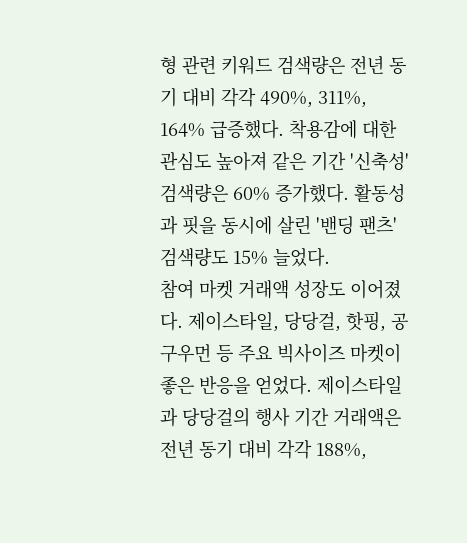형 관련 키워드 검색량은 전년 동기 대비 각각 490%, 311%, 164% 급증했다. 착용감에 대한 관심도 높아져 같은 기간 '신축성' 검색량은 60% 증가했다. 활동성과 핏을 동시에 살린 '밴딩 팬츠' 검색량도 15% 늘었다.
참여 마켓 거래액 성장도 이어졌다. 제이스타일, 당당걸, 핫핑, 공구우먼 등 주요 빅사이즈 마켓이 좋은 반응을 얻었다. 제이스타일과 당당걸의 행사 기간 거래액은 전년 동기 대비 각각 188%,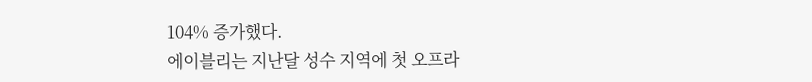104% 증가했다.
에이블리는 지난달 성수 지역에 첫 오프라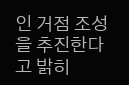인 거점 조성을 추진한다고 밝히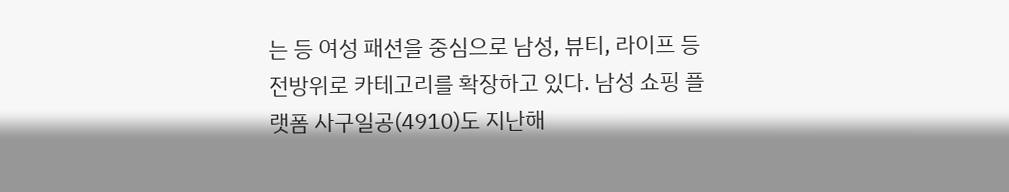는 등 여성 패션을 중심으로 남성, 뷰티, 라이프 등 전방위로 카테고리를 확장하고 있다. 남성 쇼핑 플랫폼 사구일공(4910)도 지난해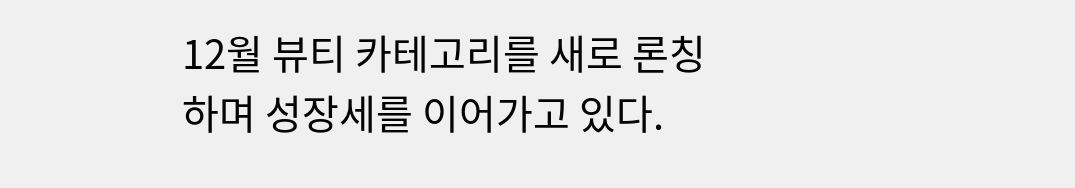12월 뷰티 카테고리를 새로 론칭하며 성장세를 이어가고 있다.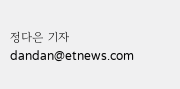정다은 기자 dandan@etnews.com